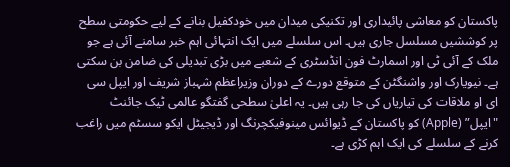پاکستان کو معاشی پائیداری اور تکنیکی میدان میں خودکفیل بنانے کے لیے حکومتی سطح پر کوششیں مسلسل جاری ہیں۔ اس سلسلے میں ایک انتہائی اہم خبر سامنے آئی ہے جو ملک کے آئی ٹی اور اسمارٹ فون انڈسٹری کے شعبے میں بڑی تبدیلی کی ضامن بن سکتی ہے۔ نیویارک اور واشنگٹن کے متوقع دورے کے دوران وزیراعظم شہباز شریف اور ایپل سی ای او ملاقات کی تیاریاں کی جا رہی ہیں۔ یہ اعلیٰ سطحی گفتگو عالمی ٹیک جائنٹ "ایپل” (Apple) کو پاکستان کے ڈیوائس مینوفیکچرنگ اور ڈیجیٹل ایکو سسٹم میں راغب کرنے کے سلسلے کی ایک اہم کڑی ہے۔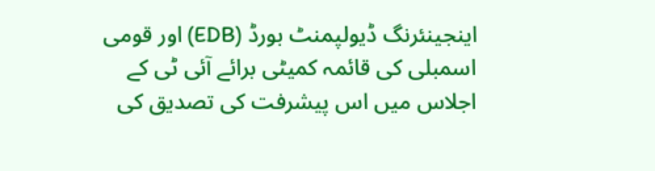اینجینئرنگ ڈیولپمنٹ بورڈ (EDB) اور قومی اسمبلی کی قائمہ کمیٹی برائے آئی ٹی کے اجلاس میں اس پیشرفت کی تصدیق کی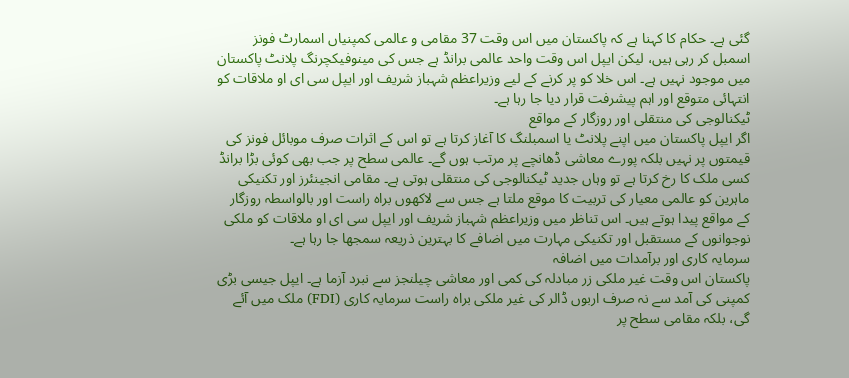گئی ہے۔ حکام کا کہنا ہے کہ پاکستان میں اس وقت 37 مقامی و عالمی کمپنیاں اسمارٹ فونز اسمبل کر رہی ہیں، لیکن ایپل اس وقت واحد عالمی برانڈ ہے جس کی مینوفیکچرنگ پلانٹ پاکستان میں موجود نہیں ہے۔ اس خلا کو پر کرنے کے لیے وزیراعظم شہباز شریف اور ایپل سی ای او ملاقات کو انتہائی متوقع اور اہم پیشرفت قرار دیا جا رہا ہے۔
ٹیکنالوجی کی منتقلی اور روزگار کے مواقع
اگر ایپل پاکستان میں اپنے پلانٹ یا اسمبلنگ کا آغاز کرتا ہے تو اس کے اثرات صرف موبائل فونز کی قیمتوں پر نہیں بلکہ پورے معاشی ڈھانچے پر مرتب ہوں گے۔ عالمی سطح پر جب بھی کوئی بڑا برانڈ کسی ملک کا رخ کرتا ہے تو وہاں جدید ٹیکنالوجی کی منتقلی ہوتی ہے۔ مقامی انجینئرز اور تکنیکی ماہرین کو عالمی معیار کی تربیت کا موقع ملتا ہے جس سے لاکھوں براہ راست اور بالواسطہ روزگار کے مواقع پیدا ہوتے ہیں۔ اس تناظر میں وزیراعظم شہباز شریف اور ایپل سی ای او ملاقات کو ملکی نوجوانوں کے مستقبل اور تکنیکی مہارت میں اضافے کا بہترین ذریعہ سمجھا جا رہا ہے۔
سرمایہ کاری اور برآمدات میں اضافہ
پاکستان اس وقت غیر ملکی زر مبادلہ کی کمی اور معاشی چیلنجز سے نبرد آزما ہے۔ ایپل جیسی بڑی کمپنی کی آمد سے نہ صرف اربوں ڈالر کی غیر ملکی براہ راست سرمایہ کاری (FDI) ملک میں آئے گی، بلکہ مقامی سطح پر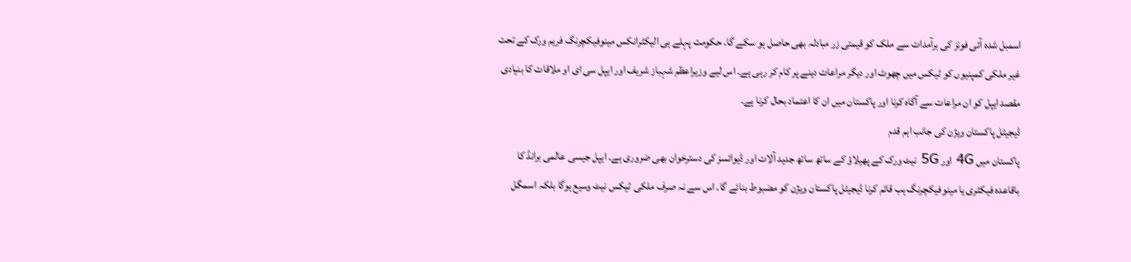اسمبل شدہ آئی فونز کی برآمدات سے ملک کو قیمتی زر مبادلہ بھی حاصل ہو سکے گا۔ حکومت پہلے ہی الیکٹرانکس مینوفیکچرنگ فریم ورک کے تحت غیر ملکی کمپنیوں کو ٹیکس میں چھوٹ اور دیگر مراعات دینے پر کام کر رہی ہے۔ اس لیے وزیراعظم شہباز شریف اور ایپل سی ای او ملاقات کا بنیادی مقصد ایپل کو ان مراعات سے آگاہ کرنا اور پاکستان میں ان کا اعتماد بحال کرنا ہے۔
ڈیجیٹل پاکستان ویژن کی جانب اہم قدم
پاکستان میں 4G اور 5G نیٹ ورک کے پھیلاؤ کے ساتھ ساتھ جدید آلات اور ڈیوائسز کی دسترخوان بھی ضروری ہے۔ ایپل جیسی عالمی برانڈ کا باقاعدہ فیکٹری یا مینوفیکچرنگ ہب قائم کرنا ڈیجیٹل پاکستان ویژن کو مضبوط بنائے گا۔ اس سے نہ صرف ملکی ٹیکس نیٹ وسیع ہوگا بلکہ اسمگل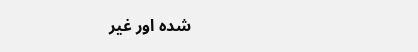شدہ اور غیر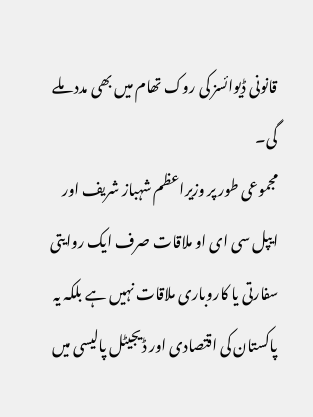قانونی ڈیوائسز کی روک تھام میں بھی مدد ملے گی۔
مجموعی طور پر وزیراعظم شہباز شریف اور ایپل سی ای او ملاقات صرف ایک روایتی سفارتی یا کاروباری ملاقات نہیں ہے بلکہ یہ پاکستان کی اقتصادی اور ڈیجیٹل پالیسی میں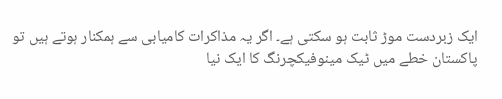ایک زبردست موڑ ثابت ہو سکتی ہے۔ اگر یہ مذاکرات کامیابی سے ہمکنار ہوتے ہیں تو پاکستان خطے میں ٹیک مینوفیکچرنگ کا ایک نیا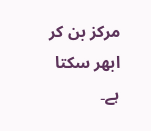مرکز بن کر ابھر سکتا ہے۔